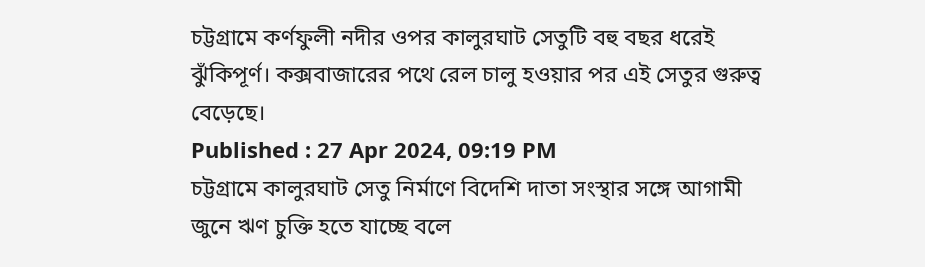চট্টগ্রামে কর্ণফুলী নদীর ওপর কালুরঘাট সেতুটি বহু বছর ধরেই ঝুঁকিপূর্ণ। কক্সবাজারের পথে রেল চালু হওয়ার পর এই সেতুর গুরুত্ব বেড়েছে।
Published : 27 Apr 2024, 09:19 PM
চট্টগ্রামে কালুরঘাট সেতু নির্মাণে বিদেশি দাতা সংস্থার সঙ্গে আগামী জুনে ঋণ চুক্তি হতে যাচ্ছে বলে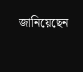জানিয়েছেন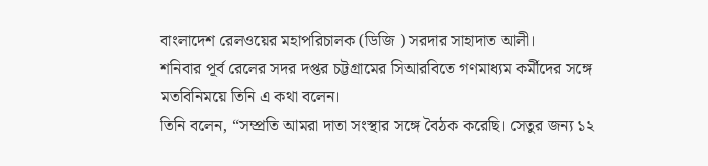বাংলাদেশ রেলওয়ের মহাপরিচালক (ডিজি ) সরদার সাহাদাত আলী।
শনিবার পূর্ব রেলের সদর দপ্তর চট্টগ্রামের সিআরবিতে গণমাধ্যম কর্মীদের সঙ্গে মতবিনিময়ে তিনি এ কথা বলেন।
তিনি বলেন, “সম্প্রতি আমরা দাতা সংস্থার সঙ্গে বৈঠক করেছি। সেতুর জন্য ১২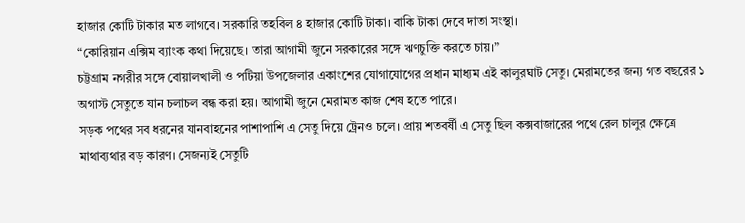হাজার কোটি টাকার মত লাগবে। সরকারি তহবিল ৪ হাজার কোটি টাকা। বাকি টাকা দেবে দাতা সংস্থা।
“কোরিয়ান এক্সিম ব্যাংক কথা দিয়েছে। তারা আগামী জুনে সরকারের সঙ্গে ঋণচুক্তি করতে চায়।”
চট্টগ্রাম নগরীর সঙ্গে বোয়ালখালী ও পটিয়া উপজেলার একাংশের যোগাযোগের প্রধান মাধ্যম এই কালুরঘাট সেতু। মেরামতের জন্য গত বছরের ১ অগাস্ট সেতুতে যান চলাচল বন্ধ করা হয়। আগামী জুনে মেরামত কাজ শেষ হতে পারে।
সড়ক পথের সব ধরনের যানবাহনের পাশাপাশি এ সেতু দিয়ে ট্রেনও চলে। প্রায় শতবর্ষী এ সেতু ছিল কক্সবাজারের পথে রেল চালুর ক্ষেত্রে মাথাব্যথার বড় কারণ। সেজন্যই সেতুটি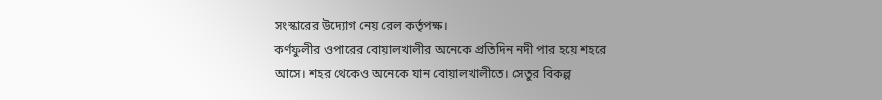সংস্কারের উদ্যোগ নেয় রেল কর্তৃপক্ষ।
কর্ণফুলীর ওপারের বোয়ালখালীর অনেকে প্রতিদিন নদী পার হয়ে শহরে আসে। শহর থেকেও অনেকে যান বোয়ালখালীতে। সেতুর বিকল্প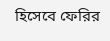হিসেবে ফেরির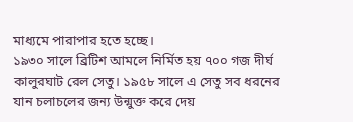মাধ্যমে পারাপার হতে হচ্ছে।
১৯৩০ সালে ব্রিটিশ আমলে নির্মিত হয় ৭০০ গজ দীর্ঘ কালুরঘাট রেল সেতু। ১৯৫৮ সালে এ সেতু সব ধরনের যান চলাচলের জন্য উন্মুক্ত করে দেয়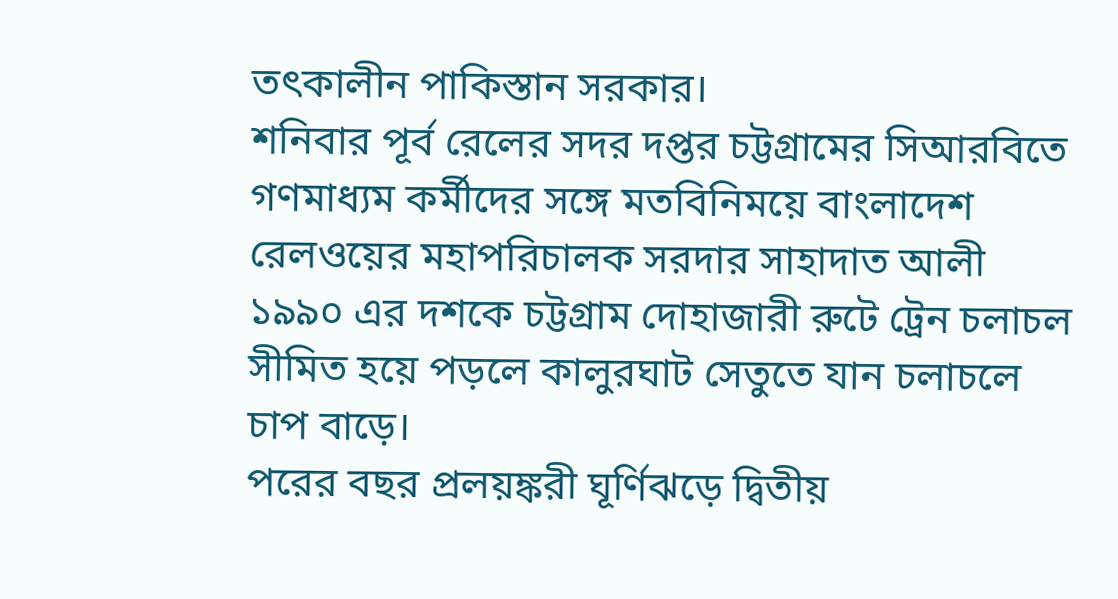তৎকালীন পাকিস্তান সরকার।
শনিবার পূর্ব রেলের সদর দপ্তর চট্টগ্রামের সিআরবিতে গণমাধ্যম কর্মীদের সঙ্গে মতবিনিময়ে বাংলাদেশ রেলওয়ের মহাপরিচালক সরদার সাহাদাত আলী
১৯৯০ এর দশকে চট্টগ্রাম দোহাজারী রুটে ট্রেন চলাচল সীমিত হয়ে পড়লে কালুরঘাট সেতুতে যান চলাচলে চাপ বাড়ে।
পরের বছর প্রলয়ঙ্করী ঘূর্ণিঝড়ে দ্বিতীয়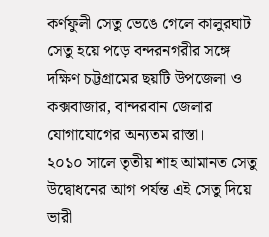কর্ণফুলী সেতু ভেঙে গেলে কালুরঘাট সেতু হয়ে পড়ে বন্দরনগরীর সঙ্গে দক্ষিণ চট্টগ্রামের ছয়টি উপজেলা ও কক্সবাজার, বান্দরবান জেলার যোগাযোগের অন্যতম রাস্তা।
২০১০ সালে তৃতীয় শাহ আমানত সেতু উদ্বোধনের আগ পর্যন্ত এই সেতু দিয়ে ভারী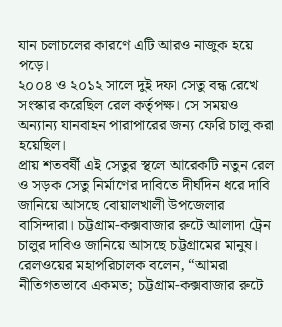যান চলাচলের কারণে এটি আরও নাজুক হয়ে পড়ে।
২০০৪ ও ২০১২ সালে দুই দফা সেতু বন্ধ রেখে সংস্কার করেছিল রেল কর্তৃপক্ষ। সে সময়ও অন্যান্য যানবাহন পারাপারের জন্য ফেরি চালু করা হয়েছিল।
প্রায় শতবর্ষী এই সেতুর স্থলে আরেকটি নতুন রেল ও সড়ক সেতু নির্মাণের দাবিতে দীর্ঘদিন ধরে দাবি জানিয়ে আসছে বোয়ালখালী উপজেলার বাসিন্দারা। চট্টগ্রাম-কক্সবাজার রুটে আলাদা ট্রেন চালুর দাবিও জানিয়ে আসছে চট্টগ্রামের মানুষ।
রেলওয়ের মহাপরিচালক বলেন, “আমরা নীতিগতভাবে একমত; চট্টগ্রাম-কক্সবাজার রুটে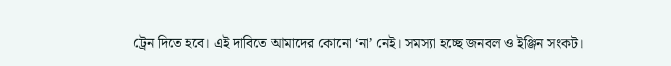ট্রেন দিতে হবে। এই দাবিতে আমাদের কোনো ‘না’ নেই। সমস্যা হচ্ছে জনবল ও ইঞ্জিন সংকট।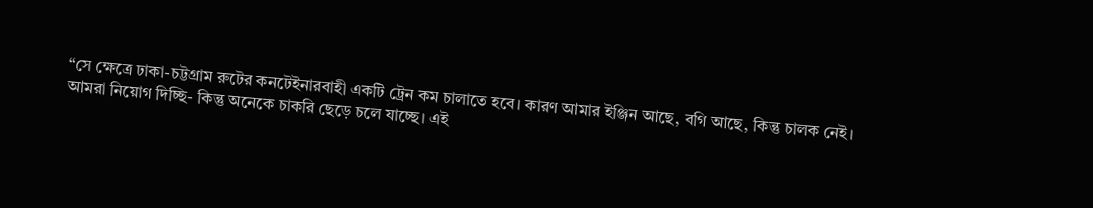“সে ক্ষেত্রে ঢাকা-চট্টগ্রাম রুটের কনটেইনারবাহী একটি ট্রেন কম চালাতে হবে। কারণ আমার ইঞ্জিন আছে, বগি আছে, কিন্তু চালক নেই। আমরা নিয়োগ দিচ্ছি- কিন্তু অনেকে চাকরি ছেড়ে চলে যাচ্ছে। এই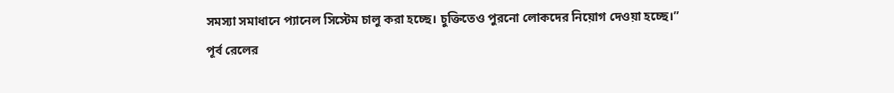সমস্যা সমাধানে প্যানেল সিস্টেম চালু করা হচ্ছে। চুক্তিতেও পুরনো লোকদের নিয়োগ দেওয়া হচ্ছে।”
পূর্ব রেলের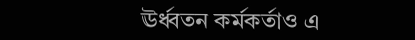ঊর্ধ্বতন কর্মকর্তাও এ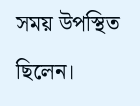সময় উপস্থিত ছিলেন।